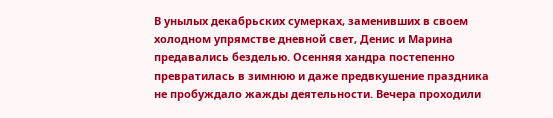В унылых декабрьских сумерках, заменивших в своем холодном упрямстве дневной свет, Денис и Марина предавались безделью. Осенняя хандра постепенно превратилась в зимнюю и даже предвкушение праздника не пробуждало жажды деятельности. Вечера проходили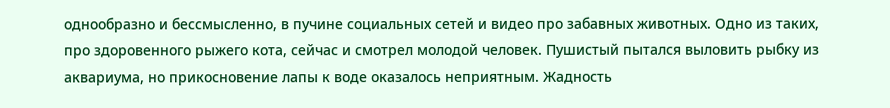однообразно и бессмысленно, в пучине социальных сетей и видео про забавных животных. Одно из таких, про здоровенного рыжего кота, сейчас и смотрел молодой человек. Пушистый пытался выловить рыбку из аквариума, но прикосновение лапы к воде оказалось неприятным. Жадность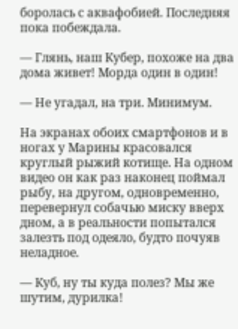боролась с аквафобией. Последняя пока побеждала.

— Глянь, наш Кубер, похоже на два дома живет! Морда один в один!

— Не угадал, на три. Минимум.

На экранах обоих смартфонов и в ногах у Марины красовался круглый рыжий котище. На одном видео он как раз наконец поймал рыбу, на другом, одновременно, перевернул собачью миску вверх дном, а в реальности попытался залезть под одеяло, будто почуяв неладное.

— Куб, ну ты куда полез? Мы же шутим, дурилка!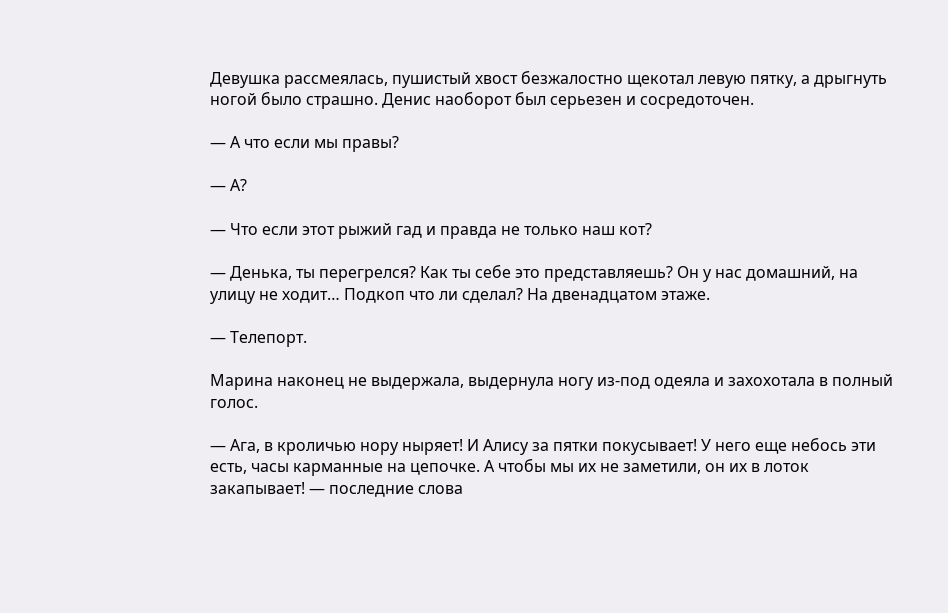Девушка рассмеялась, пушистый хвост безжалостно щекотал левую пятку, а дрыгнуть ногой было страшно. Денис наоборот был серьезен и сосредоточен.

— А что если мы правы?

— А?

— Что если этот рыжий гад и правда не только наш кот?

— Денька, ты перегрелся? Как ты себе это представляешь? Он у нас домашний, на улицу не ходит… Подкоп что ли сделал? На двенадцатом этаже.

— Телепорт.

Марина наконец не выдержала, выдернула ногу из-под одеяла и захохотала в полный голос.

— Ага, в кроличью нору ныряет! И Алису за пятки покусывает! У него еще небось эти есть, часы карманные на цепочке. А чтобы мы их не заметили, он их в лоток закапывает! — последние слова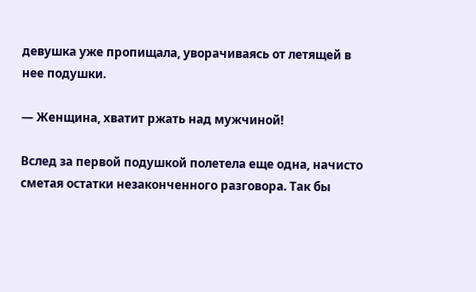девушка уже пропищала, уворачиваясь от летящей в нее подушки.

— Женщина, хватит ржать над мужчиной!

Вслед за первой подушкой полетела еще одна, начисто сметая остатки незаконченного разговора. Так бы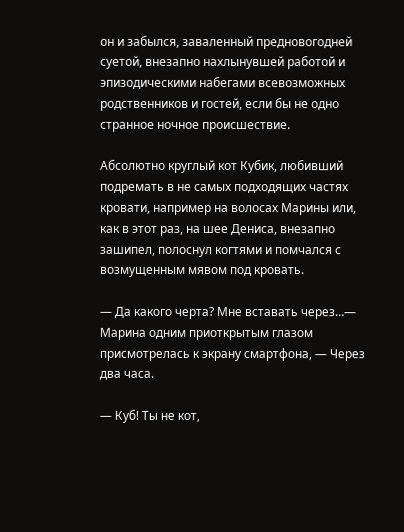он и забылся, заваленный предновогодней суетой, внезапно нахлынувшей работой и эпизодическими набегами всевозможных родственников и гостей, если бы не одно странное ночное происшествие.

Абсолютно круглый кот Кубик, любивший подремать в не самых подходящих частях кровати, например на волосах Марины или, как в этот раз, на шее Дениса, внезапно зашипел, полоснул когтями и помчался с возмущенным мявом под кровать.

— Да какого черта? Мне вставать через…— Марина одним приоткрытым глазом присмотрелась к экрану смартфона, — Через два часа.

— Куб! Ты не кот,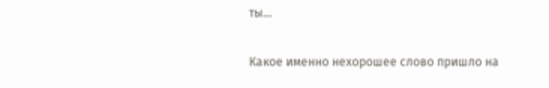ты…

Какое именно нехорошее слово пришло на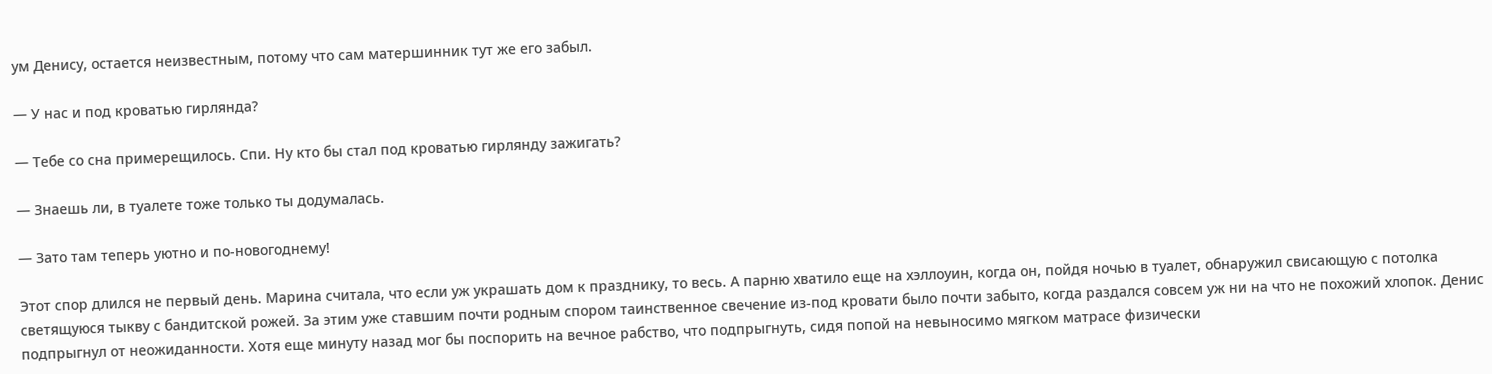ум Денису, остается неизвестным, потому что сам матершинник тут же его забыл.

— У нас и под кроватью гирлянда?

— Тебе со сна примерещилось. Спи. Ну кто бы стал под кроватью гирлянду зажигать?

— Знаешь ли, в туалете тоже только ты додумалась.

— Зато там теперь уютно и по-новогоднему!

Этот спор длился не первый день. Марина считала, что если уж украшать дом к празднику, то весь. А парню хватило еще на хэллоуин, когда он, пойдя ночью в туалет, обнаружил свисающую с потолка светящуюся тыкву с бандитской рожей. За этим уже ставшим почти родным спором таинственное свечение из-под кровати было почти забыто, когда раздался совсем уж ни на что не похожий хлопок. Денис подпрыгнул от неожиданности. Хотя еще минуту назад мог бы поспорить на вечное рабство, что подпрыгнуть, сидя попой на невыносимо мягком матрасе физически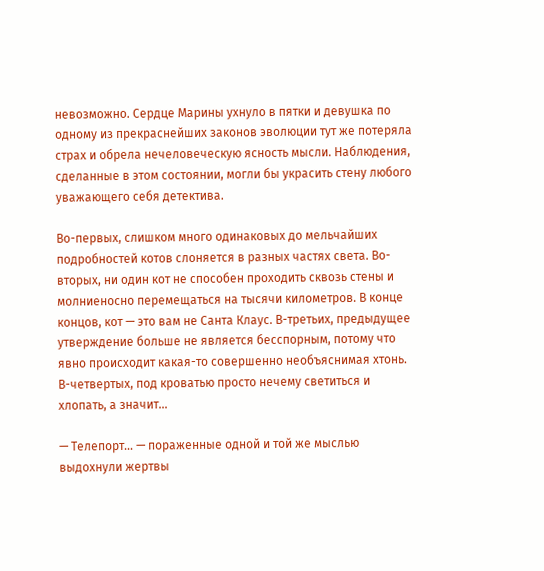невозможно. Сердце Марины ухнуло в пятки и девушка по одному из прекраснейших законов эволюции тут же потеряла страх и обрела нечеловеческую ясность мысли. Наблюдения, сделанные в этом состоянии, могли бы украсить стену любого уважающего себя детектива.

Во-первых, слишком много одинаковых до мельчайших подробностей котов слоняется в разных частях света. Во-вторых, ни один кот не способен проходить сквозь стены и молниеносно перемещаться на тысячи километров. В конце концов, кот — это вам не Санта Клаус. В-третьих, предыдущее утверждение больше не является бесспорным, потому что явно происходит какая-то совершенно необъяснимая хтонь. В-четвертых, под кроватью просто нечему светиться и хлопать, а значит…

— Телепорт… — пораженные одной и той же мыслью выдохнули жертвы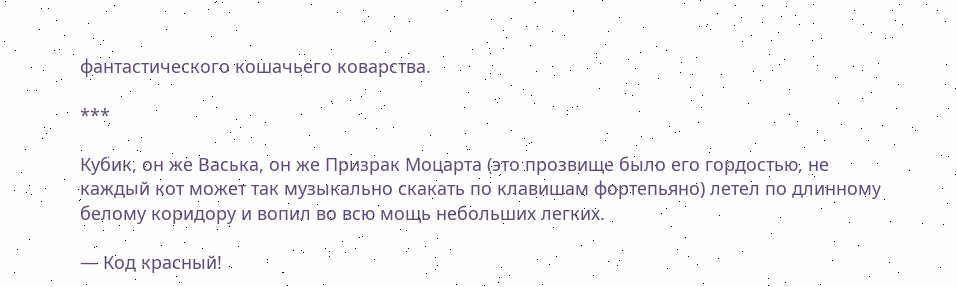фантастического кошачьего коварства.

***

Кубик, он же Васька, он же Призрак Моцарта (это прозвище было его гордостью, не каждый кот может так музыкально скакать по клавишам фортепьяно) летел по длинному белому коридору и вопил во всю мощь небольших легких.

— Код красный!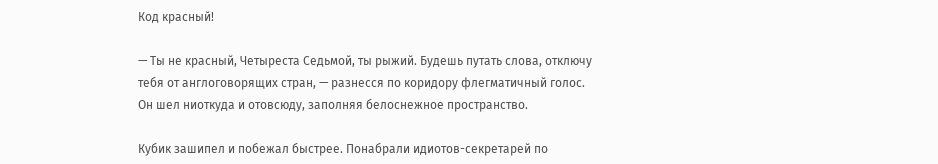Код красный!

— Ты не красный, Четыреста Седьмой, ты рыжий. Будешь путать слова, отключу тебя от англоговорящих стран, — разнесся по коридору флегматичный голос. Он шел ниоткуда и отовсюду, заполняя белоснежное пространство.

Кубик зашипел и побежал быстрее. Понабрали идиотов-секретарей по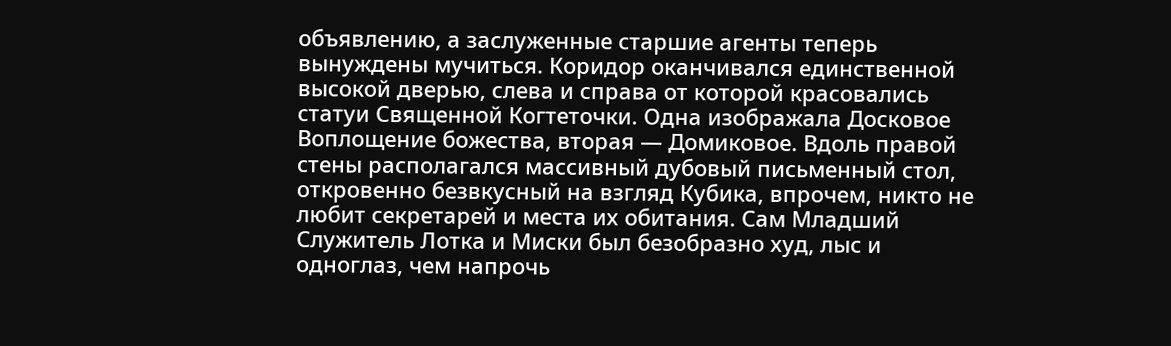объявлению, а заслуженные старшие агенты теперь вынуждены мучиться. Коридор оканчивался единственной высокой дверью, слева и справа от которой красовались статуи Священной Когтеточки. Одна изображала Досковое Воплощение божества, вторая — Домиковое. Вдоль правой стены располагался массивный дубовый письменный стол, откровенно безвкусный на взгляд Кубика, впрочем, никто не любит секретарей и места их обитания. Сам Младший Служитель Лотка и Миски был безобразно худ, лыс и одноглаз, чем напрочь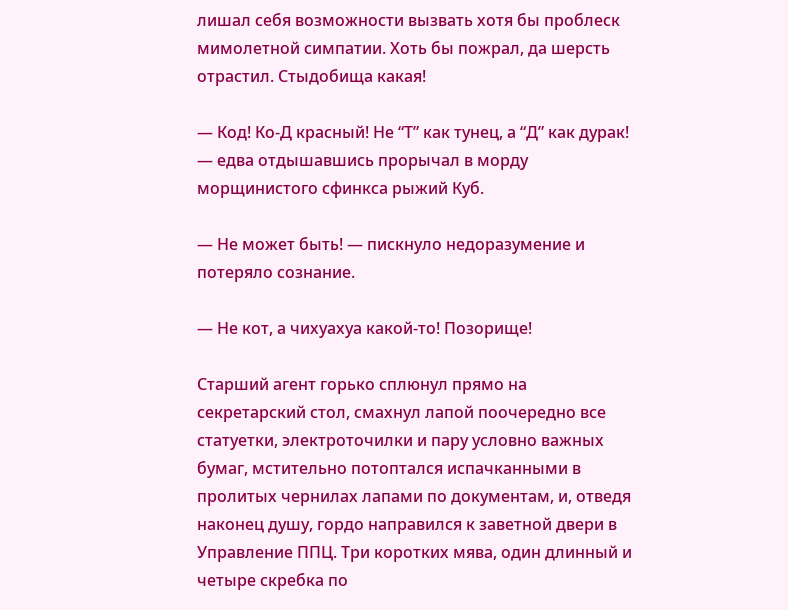лишал себя возможности вызвать хотя бы проблеск мимолетной симпатии. Хоть бы пожрал, да шерсть отрастил. Стыдобища какая!

— Код! Ко-Д красный! Не “Т” как тунец, а “Д” как дурак! — едва отдышавшись прорычал в морду морщинистого сфинкса рыжий Куб.

— Не может быть! — пискнуло недоразумение и потеряло сознание.

— Не кот, а чихуахуа какой-то! Позорище!

Старший агент горько сплюнул прямо на секретарский стол, смахнул лапой поочередно все статуетки, электроточилки и пару условно важных бумаг, мстительно потоптался испачканными в пролитых чернилах лапами по документам, и, отведя наконец душу, гордо направился к заветной двери в Управление ППЦ. Три коротких мява, один длинный и четыре скребка по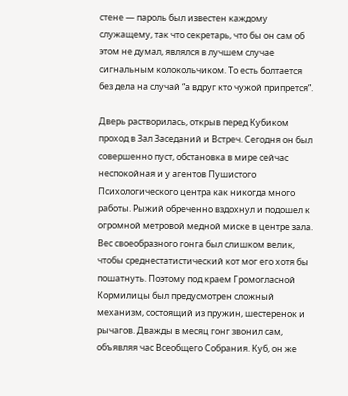стене — пароль был известен каждому служащему, так что секретарь, что бы он сам об этом не думал, являлся в лучшем случае сигнальным колокольчиком. То есть болтается без дела на случай “а вдруг кто чужой припрется”.

Дверь растворилась, открыв перед Кубиком проход в Зал Заседаний и Встреч. Сегодня он был совершенно пуст, обстановка в мире сейчас неспокойная и у агентов Пушистого Психологического центра как никогда много работы. Рыжий обреченно вздохнул и подошел к огромной метровой медной миске в центре зала. Вес своеобразного гонга был слишком велик, чтобы среднестатистический кот мог его хотя бы пошатнуть. Поэтому под краем Громогласной Кормилицы был предусмотрен сложный механизм, состоящий из пружин, шестеренок и рычагов. Дважды в месяц гонг звонил сам, объявляя час Всеобщего Собрания. Куб, он же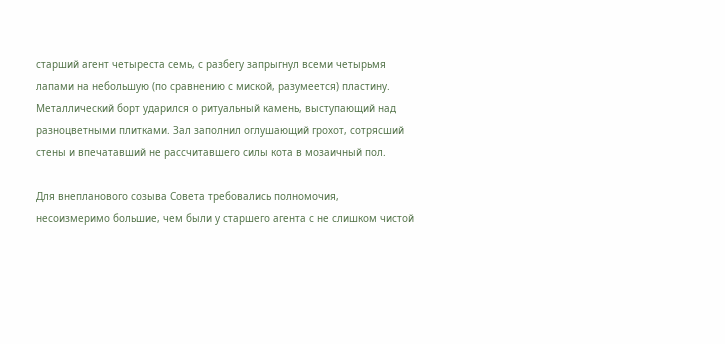старший агент четыреста семь, с разбегу запрыгнул всеми четырьмя лапами на небольшую (по сравнению с миской, разумеется) пластину. Металлический борт ударился о ритуальный камень, выступающий над разноцветными плитками. Зал заполнил оглушающий грохот, сотрясший стены и впечатавший не рассчитавшего силы кота в мозаичный пол.

Для внепланового созыва Совета требовались полномочия, несоизмеримо большие, чем были у старшего агента с не слишком чистой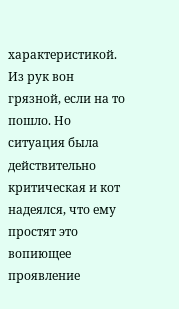характеристикой. Из рук вон грязной, если на то пошло. Но ситуация была действительно критическая и кот надеялся, что ему простят это вопиющее проявление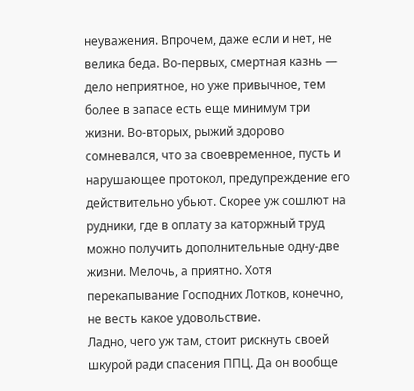неуважения. Впрочем, даже если и нет, не велика беда. Во-первых, смертная казнь — дело неприятное, но уже привычное, тем более в запасе есть еще минимум три жизни. Во-вторых, рыжий здорово сомневался, что за своевременное, пусть и нарушающее протокол, предупреждение его действительно убьют. Скорее уж сошлют на рудники, где в оплату за каторжный труд можно получить дополнительные одну-две жизни. Мелочь, а приятно. Хотя перекапывание Господних Лотков, конечно, не весть какое удовольствие.
Ладно, чего уж там, стоит рискнуть своей шкурой ради спасения ППЦ. Да он вообще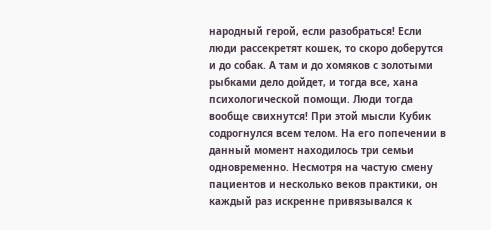народный герой, если разобраться! Если люди рассекретят кошек, то скоро доберутся и до собак. А там и до хомяков с золотыми рыбками дело дойдет, и тогда все, хана психологической помощи. Люди тогда вообще свихнутся! При этой мысли Кубик содрогнулся всем телом. На его попечении в данный момент находилось три семьи одновременно. Несмотря на частую смену пациентов и несколько веков практики, он каждый раз искренне привязывался к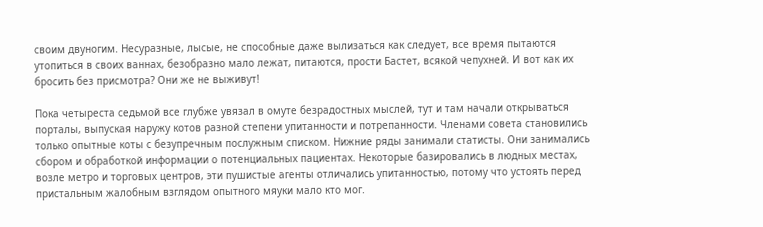своим двуногим. Несуразные, лысые, не способные даже вылизаться как следует, все время пытаются утопиться в своих ваннах, безобразно мало лежат, питаются, прости Бастет, всякой чепухней. И вот как их бросить без присмотра? Они же не выживут!

Пока четыреста седьмой все глубже увязал в омуте безрадостных мыслей, тут и там начали открываться порталы, выпуская наружу котов разной степени упитанности и потрепанности. Членами совета становились только опытные коты с безупречным послужным списком. Нижние ряды занимали статисты. Они занимались сбором и обработкой информации о потенциальных пациентах. Некоторые базировались в людных местах, возле метро и торговых центров, эти пушистые агенты отличались упитанностью, потому что устоять перед пристальным жалобным взглядом опытного мяуки мало кто мог.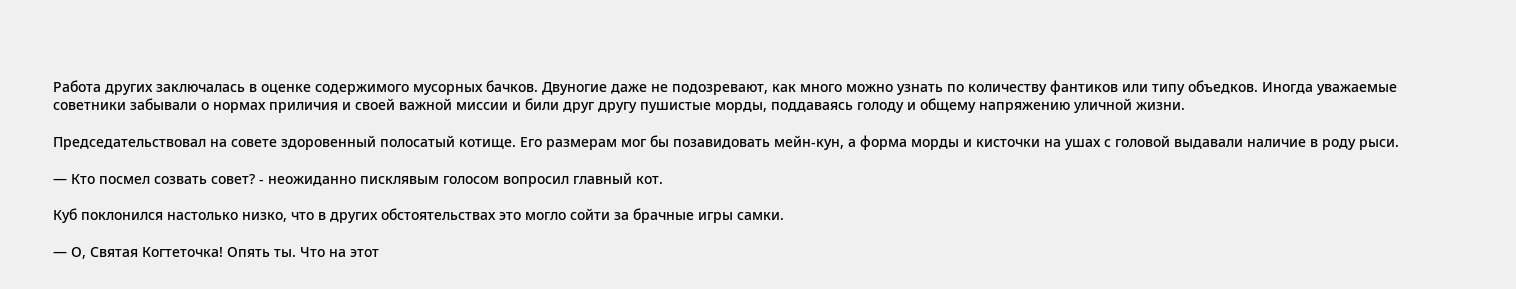Работа других заключалась в оценке содержимого мусорных бачков. Двуногие даже не подозревают, как много можно узнать по количеству фантиков или типу объедков. Иногда уважаемые советники забывали о нормах приличия и своей важной миссии и били друг другу пушистые морды, поддаваясь голоду и общему напряжению уличной жизни.

Председательствовал на совете здоровенный полосатый котище. Его размерам мог бы позавидовать мейн-кун, а форма морды и кисточки на ушах с головой выдавали наличие в роду рыси.

— Кто посмел созвать совет? - неожиданно писклявым голосом вопросил главный кот.

Куб поклонился настолько низко, что в других обстоятельствах это могло сойти за брачные игры самки.

— О, Святая Когтеточка! Опять ты. Что на этот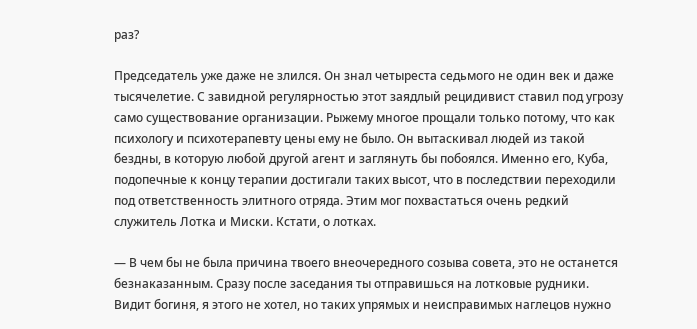раз?

Председатель уже даже не злился. Он знал четыреста седьмого не один век и даже тысячелетие. С завидной регулярностью этот заядлый рецидивист ставил под угрозу само существование организации. Рыжему многое прощали только потому, что как психологу и психотерапевту цены ему не было. Он вытаскивал людей из такой бездны, в которую любой другой агент и заглянуть бы побоялся. Именно его, Куба, подопечные к концу терапии достигали таких высот, что в последствии переходили под ответственность элитного отряда. Этим мог похвастаться очень редкий служитель Лотка и Миски. Кстати, о лотках.

— В чем бы не была причина твоего внеочередного созыва совета, это не останется безнаказанным. Сразу после заседания ты отправишься на лотковые рудники. Видит богиня, я этого не хотел, но таких упрямых и неисправимых наглецов нужно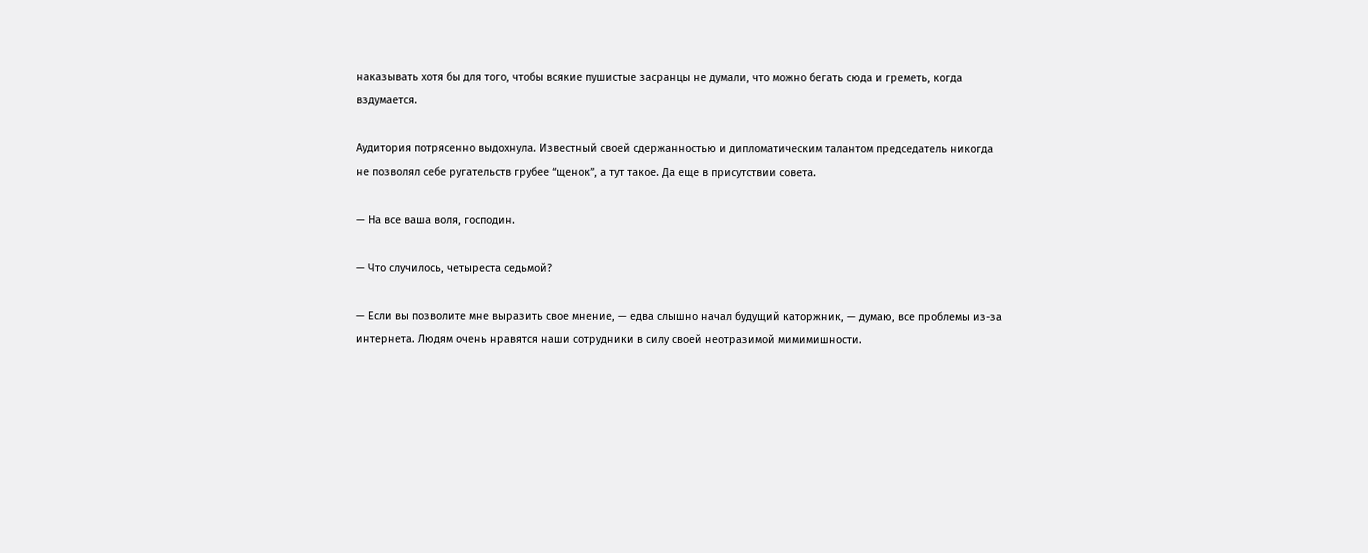наказывать хотя бы для того, чтобы всякие пушистые засранцы не думали, что можно бегать сюда и греметь, когда вздумается.

Аудитория потрясенно выдохнула. Известный своей сдержанностью и дипломатическим талантом председатель никогда не позволял себе ругательств грубее “щенок”, а тут такое. Да еще в присутствии совета.

— На все ваша воля, господин.

— Что случилось, четыреста седьмой?

— Если вы позволите мне выразить свое мнение, — едва слышно начал будущий каторжник, — думаю, все проблемы из-за интернета. Людям очень нравятся наши сотрудники в силу своей неотразимой мимимишности.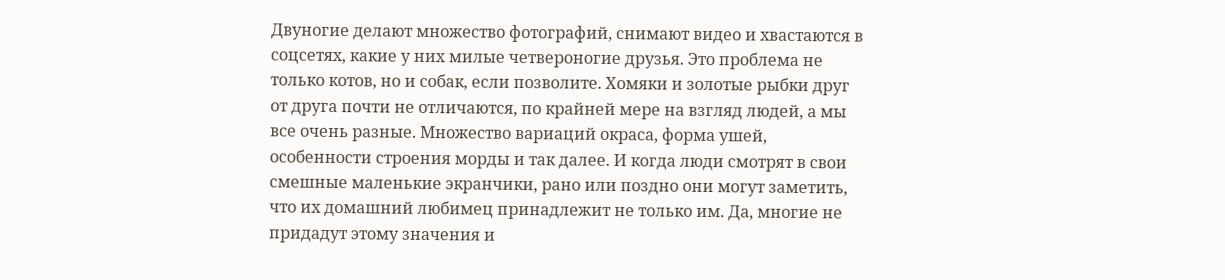Двуногие делают множество фотографий, снимают видео и хвастаются в соцсетях, какие у них милые четвероногие друзья. Это проблема не только котов, но и собак, если позволите. Хомяки и золотые рыбки друг от друга почти не отличаются, по крайней мере на взгляд людей, а мы все очень разные. Множество вариаций окраса, форма ушей, особенности строения морды и так далее. И когда люди смотрят в свои смешные маленькие экранчики, рано или поздно они могут заметить, что их домашний любимец принадлежит не только им. Да, многие не придадут этому значения и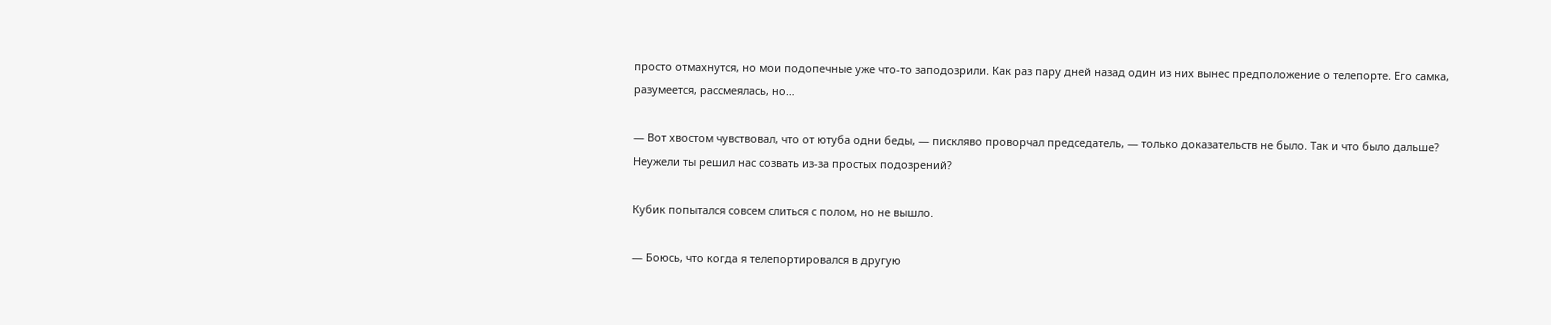просто отмахнутся, но мои подопечные уже что-то заподозрили. Как раз пару дней назад один из них вынес предположение о телепорте. Его самка, разумеется, рассмеялась, но…

— Вот хвостом чувствовал, что от ютуба одни беды, — пискляво проворчал председатель, — только доказательств не было. Так и что было дальше? Неужели ты решил нас созвать из-за простых подозрений?

Кубик попытался совсем слиться с полом, но не вышло.

— Боюсь, что когда я телепортировался в другую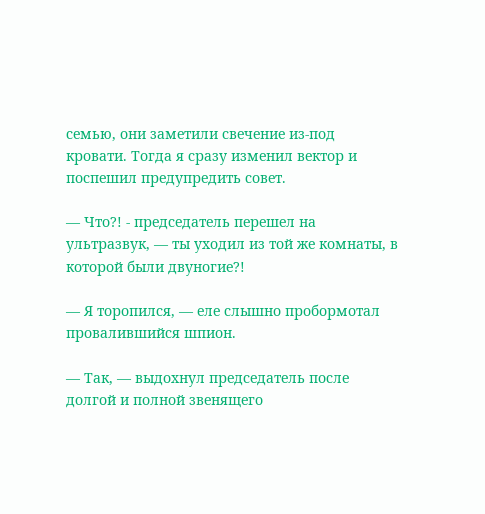семью, они заметили свечение из-под кровати. Тогда я сразу изменил вектор и поспешил предупредить совет.

— Что?! - председатель перешел на ультразвук, — ты уходил из той же комнаты, в которой были двуногие?!

— Я торопился, — еле слышно пробормотал провалившийся шпион.

— Так, — выдохнул председатель после долгой и полной звенящего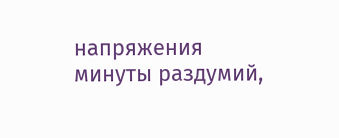напряжения минуты раздумий,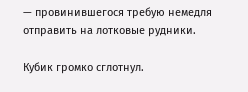— провинившегося требую немедля отправить на лотковые рудники.

Кубик громко сглотнул.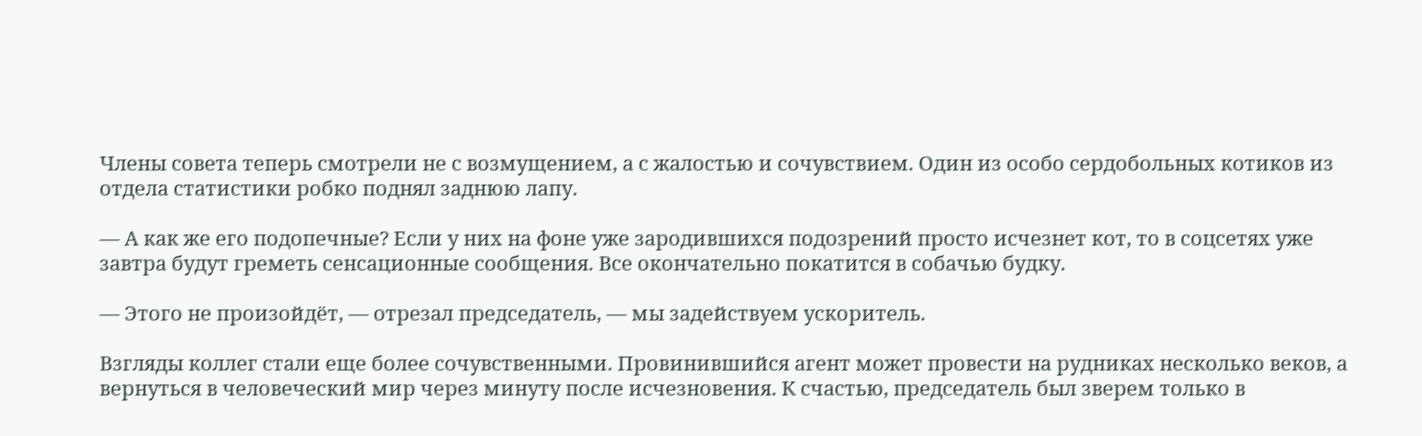Члены совета теперь смотрели не с возмущением, а с жалостью и сочувствием. Один из особо сердобольных котиков из отдела статистики робко поднял заднюю лапу.

— А как же его подопечные? Если у них на фоне уже зародившихся подозрений просто исчезнет кот, то в соцсетях уже завтра будут греметь сенсационные сообщения. Все окончательно покатится в собачью будку.

— Этого не произойдёт, — отрезал председатель, — мы задействуем ускоритель.

Взгляды коллег стали еще более сочувственными. Провинившийся агент может провести на рудниках несколько веков, а вернуться в человеческий мир через минуту после исчезновения. К счастью, председатель был зверем только в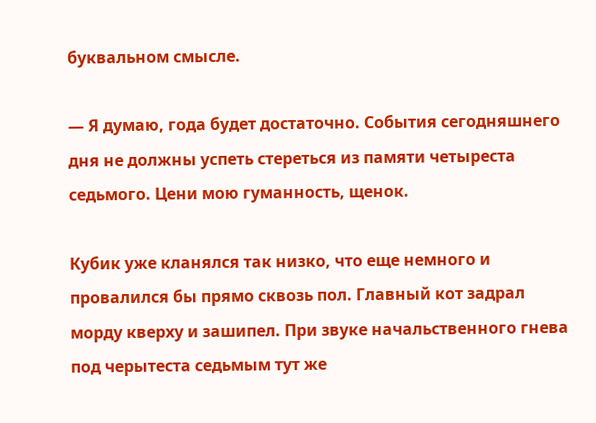буквальном смысле.

— Я думаю, года будет достаточно. События сегодняшнего дня не должны успеть стереться из памяти четыреста седьмого. Цени мою гуманность, щенок.

Кубик уже кланялся так низко, что еще немного и провалился бы прямо сквозь пол. Главный кот задрал морду кверху и зашипел. При звуке начальственного гнева под черытеста седьмым тут же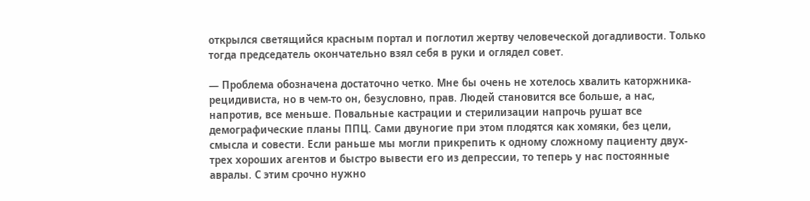открылся светящийся красным портал и поглотил жертву человеческой догадливости. Только тогда председатель окончательно взял себя в руки и оглядел совет.

— Проблема обозначена достаточно четко. Мне бы очень не хотелось хвалить каторжника-рецидивиста, но в чем-то он, безусловно, прав. Людей становится все больше, а нас, напротив, все меньше. Повальные кастрации и стерилизации напрочь рушат все демографические планы ППЦ. Сами двуногие при этом плодятся как хомяки, без цели, смысла и совести. Если раньше мы могли прикрепить к одному сложному пациенту двух-трех хороших агентов и быстро вывести его из депрессии, то теперь у нас постоянные авралы. С этим срочно нужно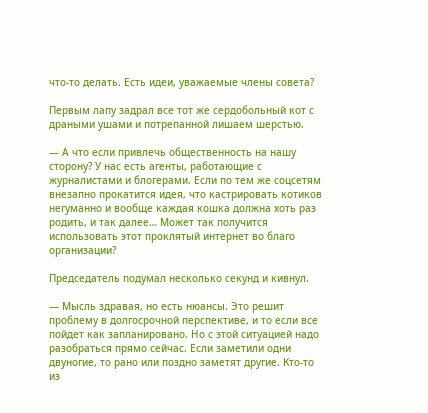что-то делать. Есть идеи, уважаемые члены совета?

Первым лапу задрал все тот же сердобольный кот с драными ушами и потрепанной лишаем шерстью.

— А что если привлечь общественность на нашу сторону? У нас есть агенты, работающие с журналистами и блогерами. Если по тем же соцсетям внезапно прокатится идея, что кастрировать котиков негуманно и вообще каждая кошка должна хоть раз родить, и так далее… Может так получится использовать этот проклятый интернет во благо организации?

Председатель подумал несколько секунд и кивнул.

— Мысль здравая, но есть нюансы. Это решит проблему в долгосрочной перспективе, и то если все пойдет как запланировано. Но с этой ситуацией надо разобраться прямо сейчас. Если заметили одни двуногие, то рано или поздно заметят другие. Кто-то из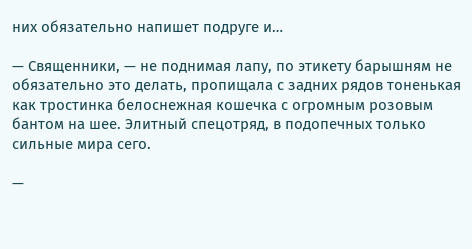них обязательно напишет подруге и…

— Священники, — не поднимая лапу, по этикету барышням не обязательно это делать, пропищала с задних рядов тоненькая как тростинка белоснежная кошечка с огромным розовым бантом на шее. Элитный спецотряд, в подопечных только сильные мира сего.

—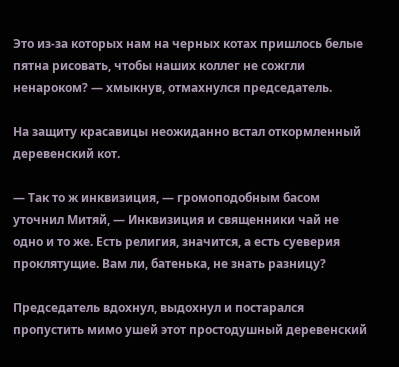Это из-за которых нам на черных котах пришлось белые пятна рисовать, чтобы наших коллег не сожгли ненароком? — хмыкнув, отмахнулся председатель.

На защиту красавицы неожиданно встал откормленный деревенский кот.

— Так то ж инквизиция, — громоподобным басом уточнил Митяй, — Инквизиция и священники чай не одно и то же. Есть религия, значится, а есть суеверия проклятущие. Вам ли, батенька, не знать разницу?

Председатель вдохнул, выдохнул и постарался пропустить мимо ушей этот простодушный деревенский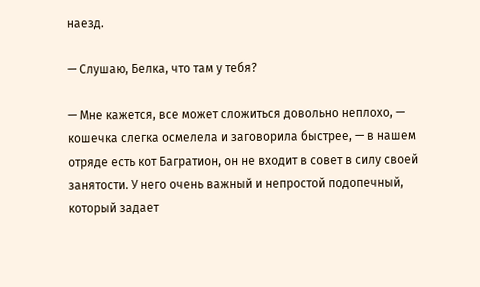наезд.

— Слушаю, Белка, что там у тебя?

— Мне кажется, все может сложиться довольно неплохо, — кошечка слегка осмелела и заговорила быстрее, — в нашем отряде есть кот Багратион, он не входит в совет в силу своей занятости. У него очень важный и непростой подопечный, который задает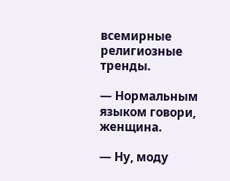всемирные религиозные тренды.

— Нормальным языком говори, женщина.

— Ну, моду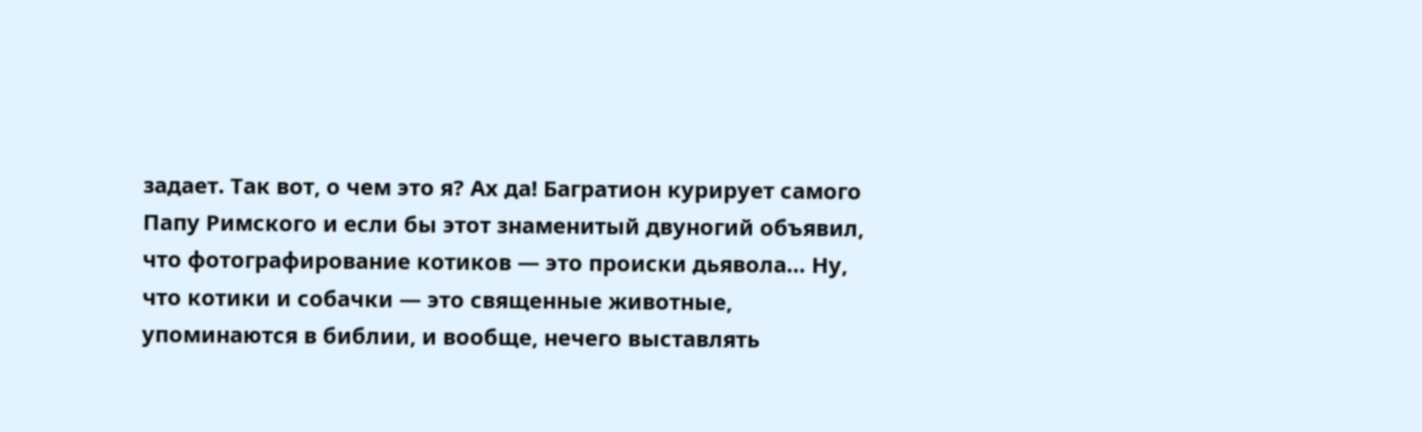задает. Так вот, о чем это я? Ах да! Багратион курирует самого Папу Римского и если бы этот знаменитый двуногий объявил, что фотографирование котиков — это происки дьявола… Ну, что котики и собачки — это священные животные, упоминаются в библии, и вообще, нечего выставлять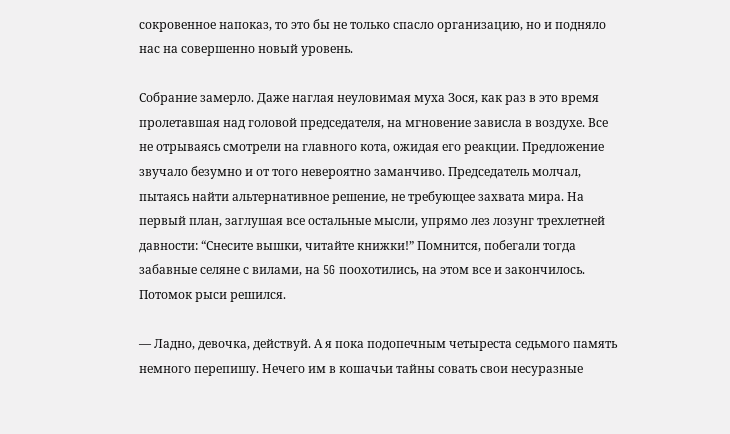сокровенное напоказ, то это бы не только спасло организацию, но и подняло нас на совершенно новый уровень.

Собрание замерло. Даже наглая неуловимая муха Зося, как раз в это время пролетавшая над головой председателя, на мгновение зависла в воздухе. Все не отрываясь смотрели на главного кота, ожидая его реакции. Предложение звучало безумно и от того невероятно заманчиво. Председатель молчал, пытаясь найти альтернативное решение, не требующее захвата мира. На первый план, заглушая все остальные мысли, упрямо лез лозунг трехлетней давности: “Снесите вышки, читайте книжки!” Помнится, побегали тогда забавные селяне с вилами, на 5G поохотились, на этом все и закончилось. Потомок рыси решился.

— Ладно, девочка, действуй. А я пока подопечным четыреста седьмого память немного перепишу. Нечего им в кошачьи тайны совать свои несуразные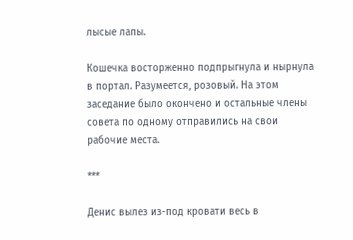лысые лапы.

Кошечка восторженно подпрыгнула и нырнула в портал. Разумеется, розовый. На этом заседание было окончено и остальные члены совета по одному отправились на свои рабочие места.

***

Денис вылез из-под кровати весь в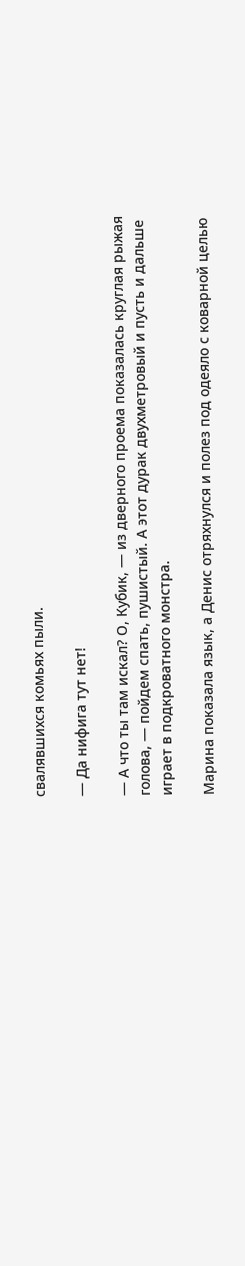свалявшихся комьях пыли.

— Да нифига тут нет!

— А что ты там искал? О, Кубик, — из дверного проема показалась круглая рыжая голова, — пойдем спать, пушистый. А этот дурак двухметровый и пусть и дальше играет в подкроватного монстра.

Марина показала язык, а Денис отряхнулся и полез под одеяло с коварной целью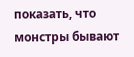показать, что монстры бывают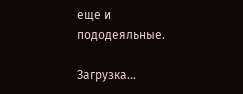еще и пододеяльные.

Загрузка...